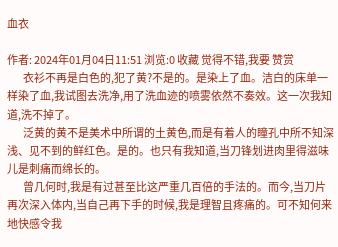血衣

作者: 2024年01月04日11:51 浏览:0 收藏 觉得不错,我要 赞赏
        衣衫不再是白色的,犯了黄?不是的。是染上了血。洁白的床单一样染了血,我试图去洗净,用了洗血迹的喷雾依然不奏效。这一次我知道,洗不掉了。
        泛黄的黄不是美术中所谓的土黄色,而是有着人的瞳孔中所不知深浅、见不到的鲜红色。是的。也只有我知道,当刀锋划进肉里得滋味儿是刺痛而绵长的。
        曾几何时,我是有过甚至比这严重几百倍的手法的。而今,当刀片再次深入体内,当自己再下手的时候,我是理智且疼痛的。可不知何来地快感令我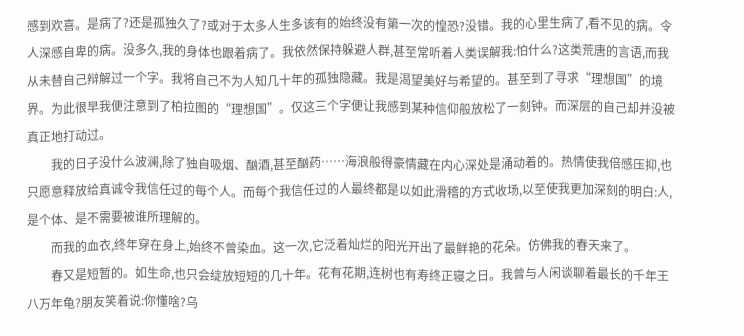感到欢喜。是病了?还是孤独久了?或对于太多人生多该有的始终没有第一次的惶恐?没错。我的心里生病了,看不见的病。令人深感自卑的病。没多久,我的身体也跟着病了。我依然保持躲避人群,甚至常听着人类误解我:怕什么?这类荒唐的言语,而我从未替自己辩解过一个字。我将自己不为人知几十年的孤独隐藏。我是渴望美好与希望的。甚至到了寻求“理想国”的境界。为此很早我便注意到了柏拉图的“理想国”。仅这三个字便让我感到某种信仰般放松了一刻钟。而深层的自己却并没被真正地打动过。
        我的日子没什么波澜,除了独自吸烟、酗酒,甚至酗药……海浪般得豪情藏在内心深处是涌动着的。热情使我倍感压抑,也只愿意释放给真诚令我信任过的每个人。而每个我信任过的人最终都是以如此滑稽的方式收场,以至使我更加深刻的明白:人,是个体、是不需要被谁所理解的。
        而我的血衣,终年穿在身上,始终不曾染血。这一次,它泛着灿烂的阳光开出了最鲜艳的花朵。仿佛我的春天来了。
        春又是短暂的。如生命,也只会绽放短短的几十年。花有花期,连树也有寿终正寝之日。我曾与人闲谈聊着最长的千年王八万年龟?朋友笑着说:你懂啥?乌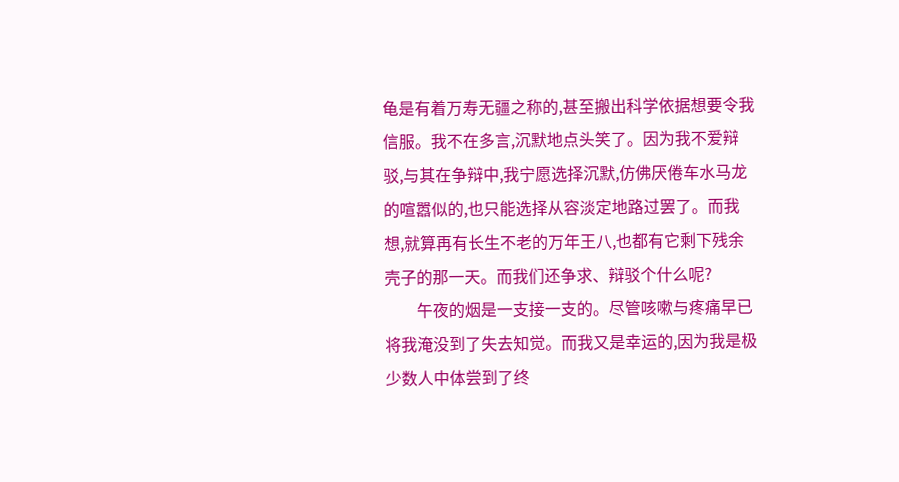龟是有着万寿无疆之称的,甚至搬出科学依据想要令我信服。我不在多言,沉默地点头笑了。因为我不爱辩驳,与其在争辩中,我宁愿选择沉默,仿佛厌倦车水马龙的喧嚣似的,也只能选择从容淡定地路过罢了。而我想,就算再有长生不老的万年王八,也都有它剩下残余壳子的那一天。而我们还争求、辩驳个什么呢?
        午夜的烟是一支接一支的。尽管咳嗽与疼痛早已将我淹没到了失去知觉。而我又是幸运的,因为我是极少数人中体尝到了终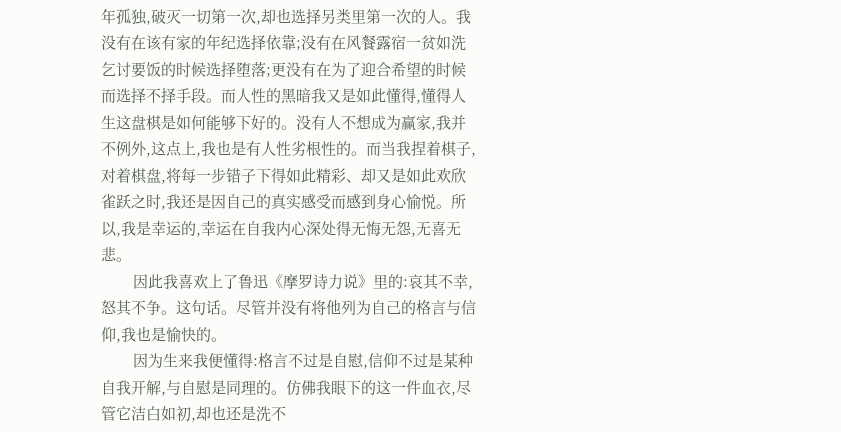年孤独,破灭一切第一次,却也选择另类里第一次的人。我没有在该有家的年纪选择依靠;没有在风餐露宿一贫如洗乞讨要饭的时候选择堕落;更没有在为了迎合希望的时候而选择不择手段。而人性的黑暗我又是如此懂得,懂得人生这盘棋是如何能够下好的。没有人不想成为赢家,我并不例外,这点上,我也是有人性劣根性的。而当我捏着棋子,对着棋盘,将每一步错子下得如此精彩、却又是如此欢欣雀跃之时,我还是因自己的真实感受而感到身心愉悦。所以,我是幸运的,幸运在自我内心深处得无悔无怨,无喜无悲。
        因此我喜欢上了鲁迅《摩罗诗力说》里的:哀其不幸,怒其不争。这句话。尽管并没有将他列为自己的格言与信仰,我也是愉快的。
        因为生来我便懂得:格言不过是自慰,信仰不过是某种自我开解,与自慰是同理的。仿佛我眼下的这一件血衣,尽管它洁白如初,却也还是洗不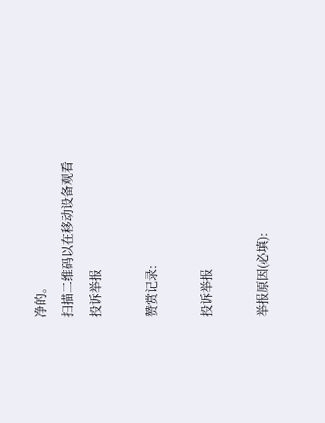净的。
扫描二维码以在移动设备观看
投诉举报

赞赏记录:

投诉举报

举报原因(必填):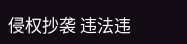侵权抄袭 违法违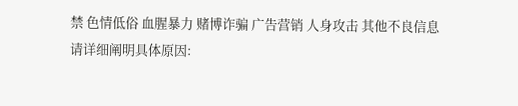禁 色情低俗 血腥暴力 赌博诈骗 广告营销 人身攻击 其他不良信息
请详细阐明具体原因: